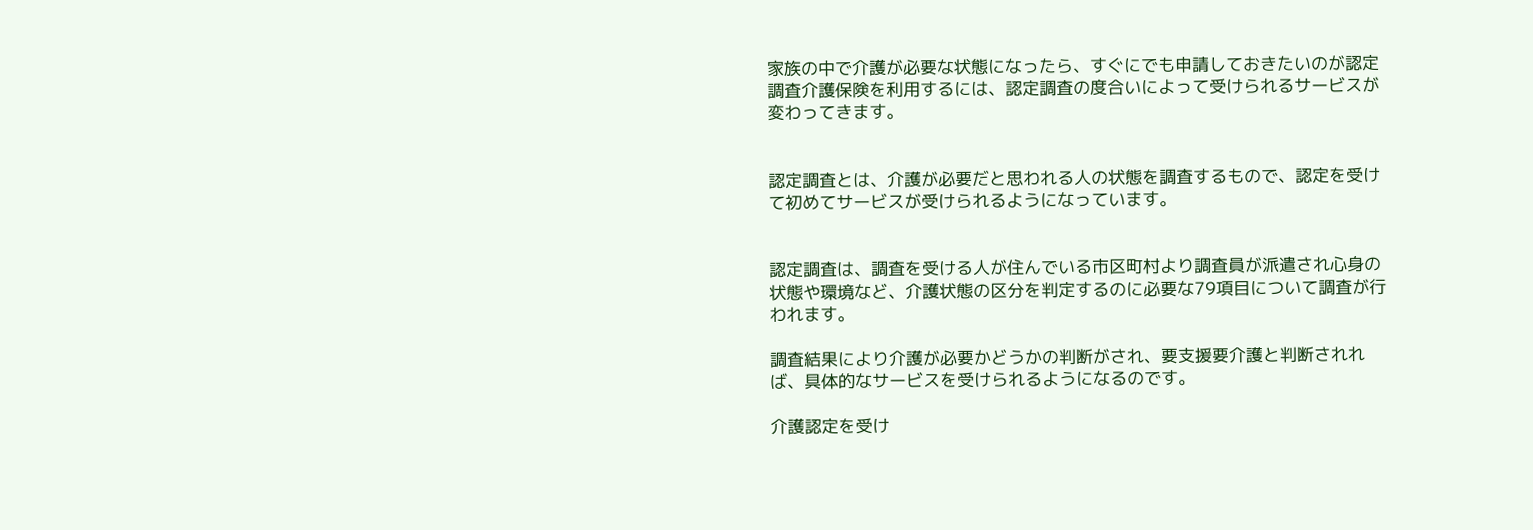家族の中で介護が必要な状態になったら、すぐにでも申請しておきたいのが認定調査介護保険を利用するには、認定調査の度合いによって受けられるサービスが変わってきます。


認定調査とは、介護が必要だと思われる人の状態を調査するもので、認定を受けて初めてサービスが受けられるようになっています。


認定調査は、調査を受ける人が住んでいる市区町村より調査員が派遣され心身の状態や環境など、介護状態の区分を判定するのに必要な79項目について調査が行われます。

調査結果により介護が必要かどうかの判断がされ、要支援要介護と判断されれば、具体的なサービスを受けられるようになるのです。

介護認定を受け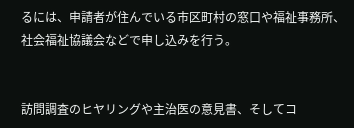るには、申請者が住んでいる市区町村の窓口や福祉事務所、社会福祉協議会などで申し込みを行う。


訪問調査のヒヤリングや主治医の意見書、そしてコ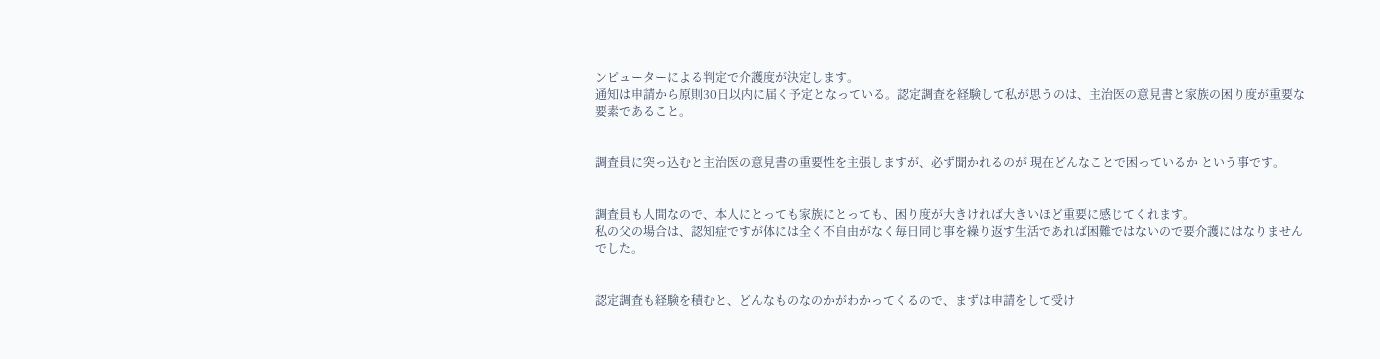ンピューターによる判定で介護度が決定します。
通知は申請から原則30日以内に届く予定となっている。認定調査を経験して私が思うのは、主治医の意見書と家族の困り度が重要な要素であること。


調査員に突っ込むと主治医の意見書の重要性を主張しますが、必ず聞かれるのが 現在どんなことで困っているか という事です。


調査員も人間なので、本人にとっても家族にとっても、困り度が大きければ大きいほど重要に感じてくれます。
私の父の場合は、認知症ですが体には全く不自由がなく毎日同じ事を繰り返す生活であれば困難ではないので要介護にはなりませんでした。


認定調査も経験を積むと、どんなものなのかがわかってくるので、まずは申請をして受け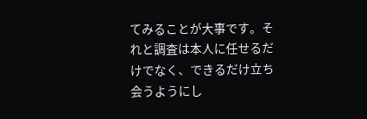てみることが大事です。それと調査は本人に任せるだけでなく、できるだけ立ち会うようにし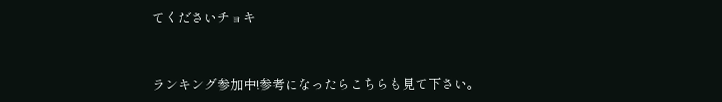てくださいチョキ


ランキング参加中!参考になったらこちらも見て下さい。